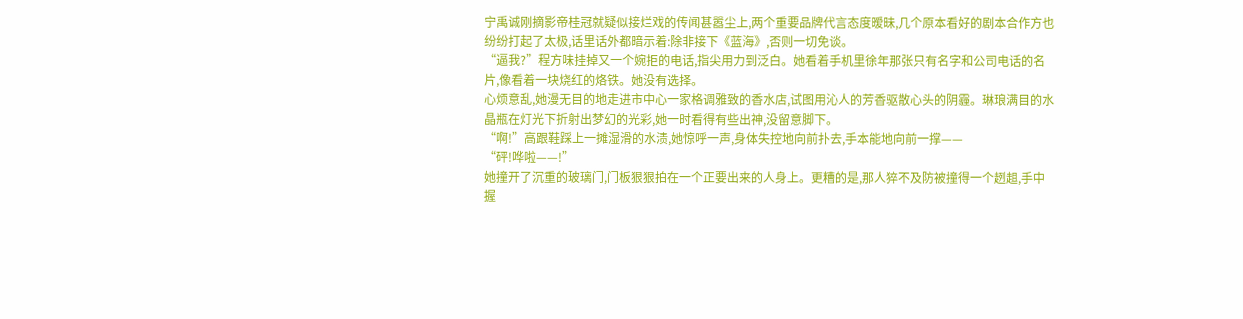宁禹诚刚摘影帝桂冠就疑似接烂戏的传闻甚嚣尘上,两个重要品牌代言态度暧昧,几个原本看好的剧本合作方也纷纷打起了太极,话里话外都暗示着:除非接下《蓝海》,否则一切免谈。
“逼我?”程方味挂掉又一个婉拒的电话,指尖用力到泛白。她看着手机里徐年那张只有名字和公司电话的名片,像看着一块烧红的烙铁。她没有选择。
心烦意乱,她漫无目的地走进市中心一家格调雅致的香水店,试图用沁人的芳香驱散心头的阴霾。琳琅满目的水晶瓶在灯光下折射出梦幻的光彩,她一时看得有些出神,没留意脚下。
“啊!”高跟鞋踩上一摊湿滑的水渍,她惊呼一声,身体失控地向前扑去,手本能地向前一撑——
“砰!哗啦——!”
她撞开了沉重的玻璃门,门板狠狠拍在一个正要出来的人身上。更糟的是,那人猝不及防被撞得一个趔趄,手中握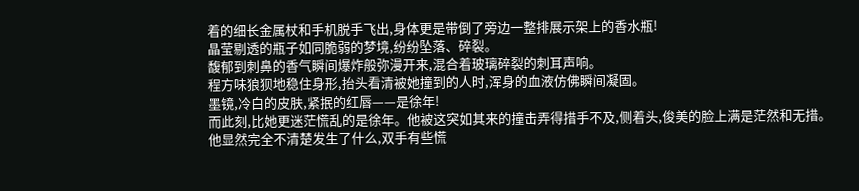着的细长金属杖和手机脱手飞出,身体更是带倒了旁边一整排展示架上的香水瓶!
晶莹剔透的瓶子如同脆弱的梦境,纷纷坠落、碎裂。
馥郁到刺鼻的香气瞬间爆炸般弥漫开来,混合着玻璃碎裂的刺耳声响。
程方味狼狈地稳住身形,抬头看清被她撞到的人时,浑身的血液仿佛瞬间凝固。
墨镜,冷白的皮肤,紧抿的红唇——是徐年!
而此刻,比她更迷茫慌乱的是徐年。他被这突如其来的撞击弄得措手不及,侧着头,俊美的脸上满是茫然和无措。
他显然完全不清楚发生了什么,双手有些慌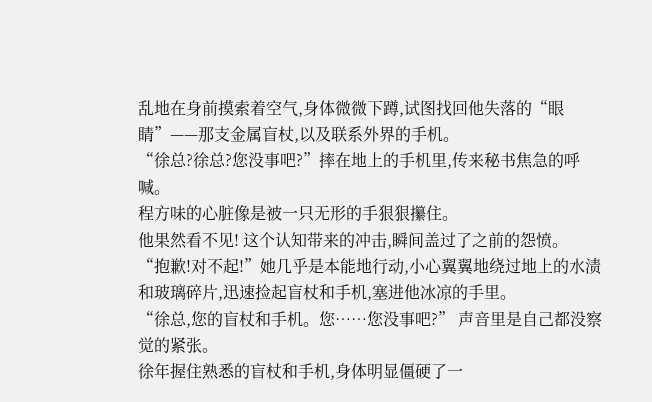乱地在身前摸索着空气,身体微微下蹲,试图找回他失落的“眼睛”——那支金属盲杖,以及联系外界的手机。
“徐总?徐总?您没事吧?”摔在地上的手机里,传来秘书焦急的呼喊。
程方味的心脏像是被一只无形的手狠狠攥住。
他果然看不见! 这个认知带来的冲击,瞬间盖过了之前的怨愤。
“抱歉!对不起!”她几乎是本能地行动,小心翼翼地绕过地上的水渍和玻璃碎片,迅速捡起盲杖和手机,塞进他冰凉的手里。
“徐总,您的盲杖和手机。您……您没事吧?” 声音里是自己都没察觉的紧张。
徐年握住熟悉的盲杖和手机,身体明显僵硬了一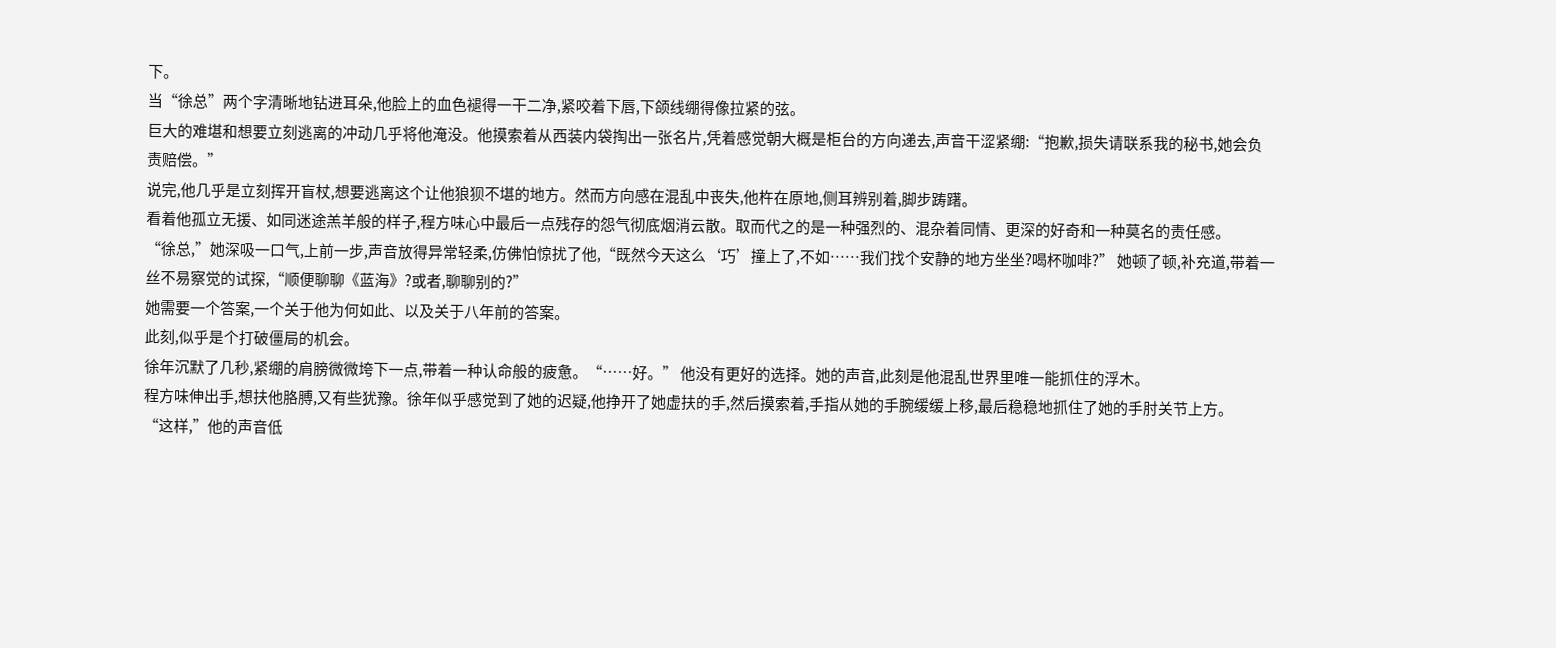下。
当“徐总”两个字清晰地钻进耳朵,他脸上的血色褪得一干二净,紧咬着下唇,下颌线绷得像拉紧的弦。
巨大的难堪和想要立刻逃离的冲动几乎将他淹没。他摸索着从西装内袋掏出一张名片,凭着感觉朝大概是柜台的方向递去,声音干涩紧绷:“抱歉,损失请联系我的秘书,她会负责赔偿。”
说完,他几乎是立刻挥开盲杖,想要逃离这个让他狼狈不堪的地方。然而方向感在混乱中丧失,他杵在原地,侧耳辨别着,脚步踌躇。
看着他孤立无援、如同迷途羔羊般的样子,程方味心中最后一点残存的怨气彻底烟消云散。取而代之的是一种强烈的、混杂着同情、更深的好奇和一种莫名的责任感。
“徐总,”她深吸一口气,上前一步,声音放得异常轻柔,仿佛怕惊扰了他,“既然今天这么‘巧’撞上了,不如……我们找个安静的地方坐坐?喝杯咖啡?” 她顿了顿,补充道,带着一丝不易察觉的试探,“顺便聊聊《蓝海》?或者,聊聊别的?”
她需要一个答案,一个关于他为何如此、以及关于八年前的答案。
此刻,似乎是个打破僵局的机会。
徐年沉默了几秒,紧绷的肩膀微微垮下一点,带着一种认命般的疲惫。“……好。” 他没有更好的选择。她的声音,此刻是他混乱世界里唯一能抓住的浮木。
程方味伸出手,想扶他胳膊,又有些犹豫。徐年似乎感觉到了她的迟疑,他挣开了她虚扶的手,然后摸索着,手指从她的手腕缓缓上移,最后稳稳地抓住了她的手肘关节上方。
“这样,”他的声音低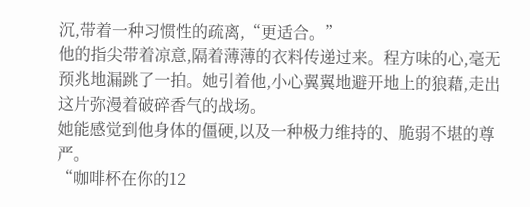沉,带着一种习惯性的疏离,“更适合。”
他的指尖带着凉意,隔着薄薄的衣料传递过来。程方味的心,毫无预兆地漏跳了一拍。她引着他,小心翼翼地避开地上的狼藉,走出这片弥漫着破碎香气的战场。
她能感觉到他身体的僵硬,以及一种极力维持的、脆弱不堪的尊严。
“咖啡杯在你的12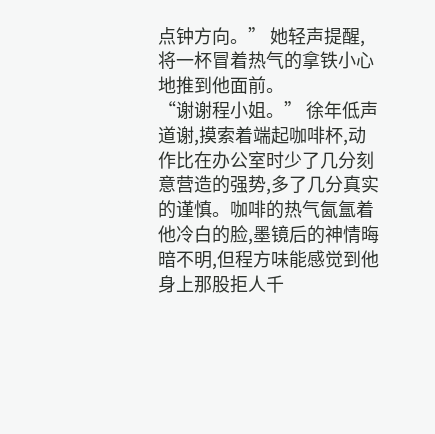点钟方向。” 她轻声提醒,将一杯冒着热气的拿铁小心地推到他面前。
“谢谢程小姐。” 徐年低声道谢,摸索着端起咖啡杯,动作比在办公室时少了几分刻意营造的强势,多了几分真实的谨慎。咖啡的热气氤氲着他冷白的脸,墨镜后的神情晦暗不明,但程方味能感觉到他身上那股拒人千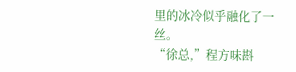里的冰冷似乎融化了一丝。
“徐总,”程方味斟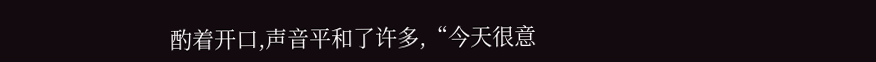酌着开口,声音平和了许多,“今天很意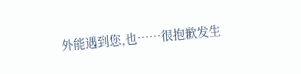外能遇到您,也……很抱歉发生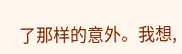了那样的意外。我想,